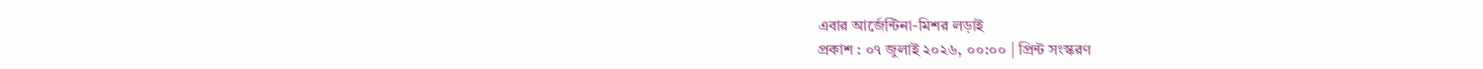এবার আর্জেন্টিনা-মিশর লড়াই
প্রকাশ : ০৭ জুলাই ২০২৬, ০০:০০ | প্রিন্ট সংস্করণ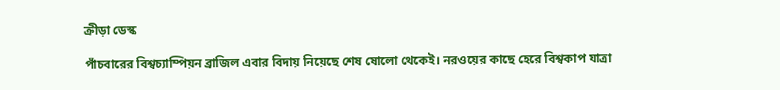ক্রীড়া ডেস্ক

পাঁচবারের বিশ্বচ্যাম্পিয়ন ব্রাজিল এবার বিদায় নিয়েছে শেষ ষোলো থেকেই। নরওয়ের কাছে হেরে বিশ্বকাপ যাত্রা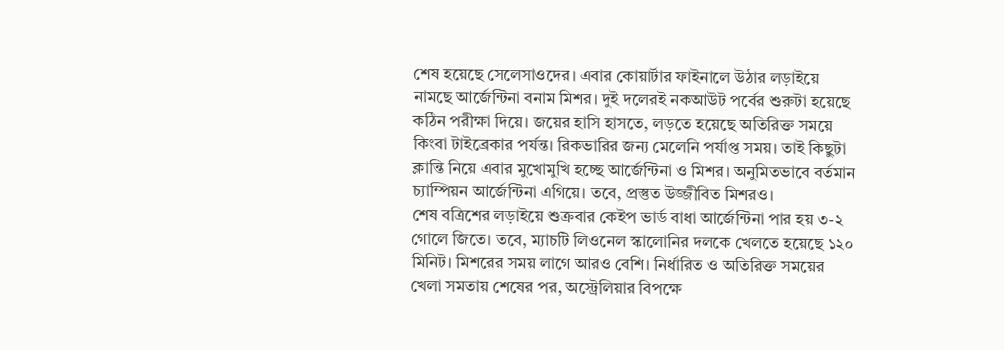শেষ হয়েছে সেলেসাওদের। এবার কোয়ার্টার ফাইনালে উঠার লড়াইয়ে নামছে আর্জেন্টিনা বনাম মিশর। দুই দলেরই নকআউট পর্বের শুরুটা হয়েছে কঠিন পরীক্ষা দিয়ে। জয়ের হাসি হাসতে, লড়তে হয়েছে অতিরিক্ত সময়ে কিংবা টাইব্রেকার পর্যন্ত। রিকভারির জন্য মেলেনি পর্যাপ্ত সময়। তাই কিছুটা ক্লান্তি নিয়ে এবার মুখোমুখি হচ্ছে আর্জেন্টিনা ও মিশর। অনুমিতভাবে বর্তমান চ্যাম্পিয়ন আর্জেন্টিনা এগিয়ে। তবে, প্রস্তুত উজ্জীবিত মিশরও।
শেষ বত্রিশের লড়াইয়ে শুক্রবার কেইপ ভার্ড বাধা আর্জেন্টিনা পার হয় ৩-২ গোলে জিতে। তবে, ম্যাচটি লিওনেল স্কালোনির দলকে খেলতে হয়েছে ১২০ মিনিট। মিশরের সময় লাগে আরও বেশি। নির্ধারিত ও অতিরিক্ত সময়ের খেলা সমতায় শেষের পর, অস্ট্রেলিয়ার বিপক্ষে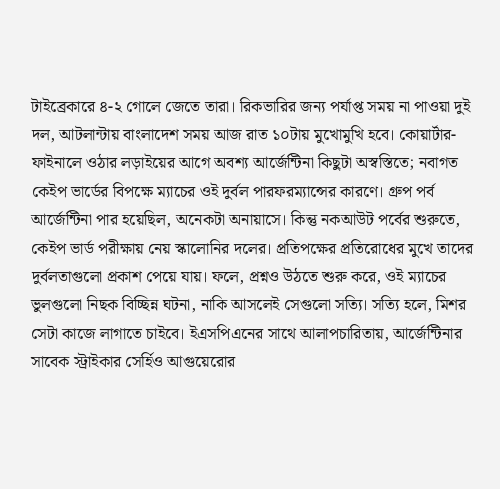টাইব্রেকারে ৪-২ গোলে জেতে তারা। রিকভারির জন্য পর্যাপ্ত সময় না পাওয়া দুই দল, আটলান্টায় বাংলাদেশ সময় আজ রাত ১০টায় মুখোমুখি হবে। কোয়ার্টার-ফাইনালে ওঠার লড়াইয়ের আগে অবশ্য আর্জেন্টিনা কিছুটা অস্বস্তিতে; নবাগত কেইপ ভার্ডের বিপক্ষে ম্যাচের ওই দুর্বল পারফরম্যান্সের কারণে। গ্রুপ পর্ব আর্জেন্টিনা পার হয়েছিল, অনেকটা অনায়াসে। কিন্তু নকআউট পর্বের শুরুতে, কেইপ ভার্ড পরীক্ষায় নেয় স্কালোনির দলের। প্রতিপক্ষের প্রতিরোধের মুখে তাদের দুর্বলতাগুলো প্রকাশ পেয়ে যায়। ফলে, প্রশ্নও উঠতে শুরু করে, ওই ম্যাচের ভুলগুলো নিছক বিচ্ছিন্ন ঘটনা, নাকি আসলেই সেগুলো সত্যি। সত্যি হলে, মিশর সেটা কাজে লাগাতে চাইবে। ইএসপিএনের সাথে আলাপচারিতায়, আর্জেন্টিনার সাবেক স্ট্রাইকার সের্হিও আগুয়েরোর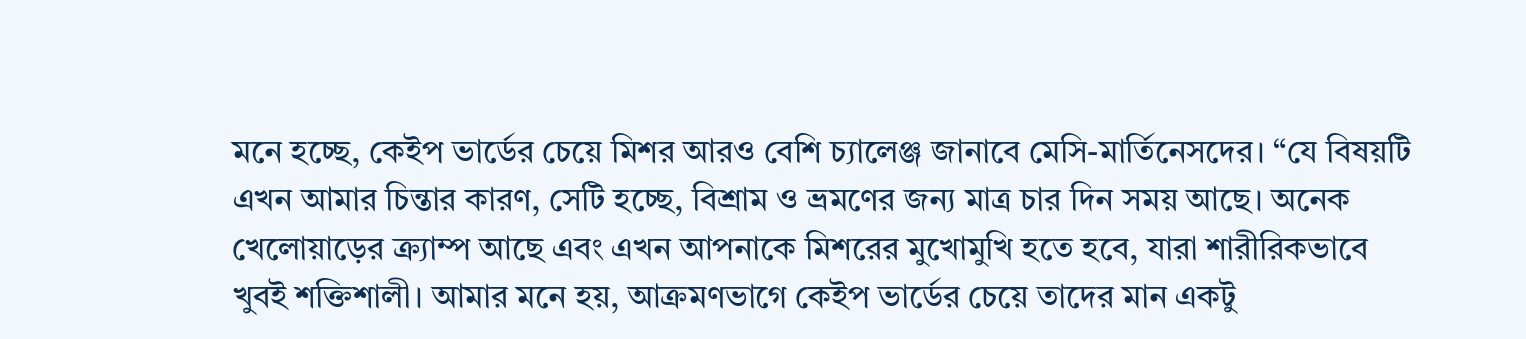মনে হচ্ছে, কেইপ ভার্ডের চেয়ে মিশর আরও বেশি চ্যালেঞ্জ জানাবে মেসি-মার্তিনেসদের। “যে বিষয়টি এখন আমার চিন্তার কারণ, সেটি হচ্ছে, বিশ্রাম ও ভ্রমণের জন্য মাত্র চার দিন সময় আছে। অনেক খেলোয়াড়ের ক্র্যাম্প আছে এবং এখন আপনাকে মিশরের মুখোমুখি হতে হবে, যারা শারীরিকভাবে খুবই শক্তিশালী। আমার মনে হয়, আক্রমণভাগে কেইপ ভার্ডের চেয়ে তাদের মান একটু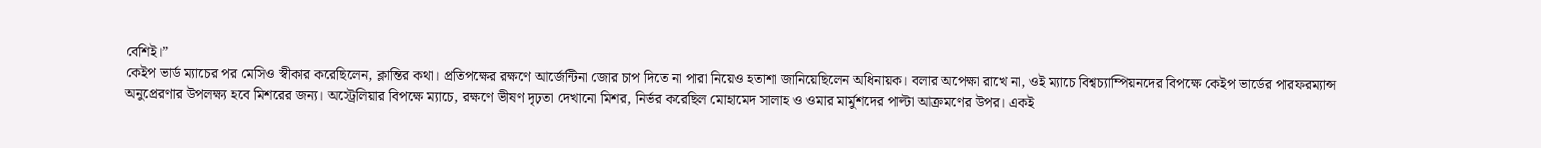বেশিই।”
কেইপ ভার্ড ম্যাচের পর মেসিও স্বীকার করেছিলেন, ক্লান্তির কথা। প্রতিপক্ষের রক্ষণে আর্জেন্টিনা জোর চাপ দিতে না পারা নিয়েও হতাশা জানিয়েছিলেন অধিনায়ক। বলার অপেক্ষা রাখে না, ওই ম্যাচে বিশ্বচ্যাম্পিয়নদের বিপক্ষে কেইপ ভার্ডের পারফরম্যান্স অনুপ্রেরণার উপলক্ষ্য হবে মিশরের জন্য। অস্ট্রেলিয়ার বিপক্ষে ম্যাচে, রক্ষণে ভীষণ দৃঢ়তা দেখানো মিশর, নির্ভর করেছিল মোহামেদ সালাহ ও ওমার মার্মুশদের পাল্টা আক্রমণের উপর। একই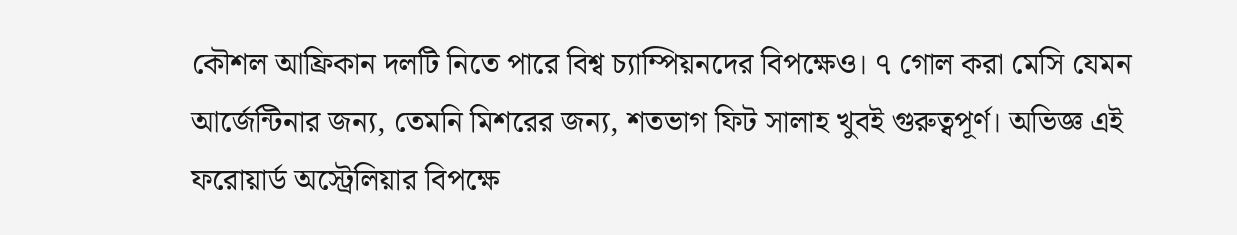কৌশল আফ্রিকান দলটি নিতে পারে বিশ্ব চ্যাম্পিয়নদের বিপক্ষেও। ৭ গোল করা মেসি যেমন আর্জেন্টিনার জন্য, তেমনি মিশরের জন্য, শতভাগ ফিট সালাহ খুবই গুরুত্বপূর্ণ। অভিজ্ঞ এই ফরোয়ার্ড অস্ট্রেলিয়ার বিপক্ষে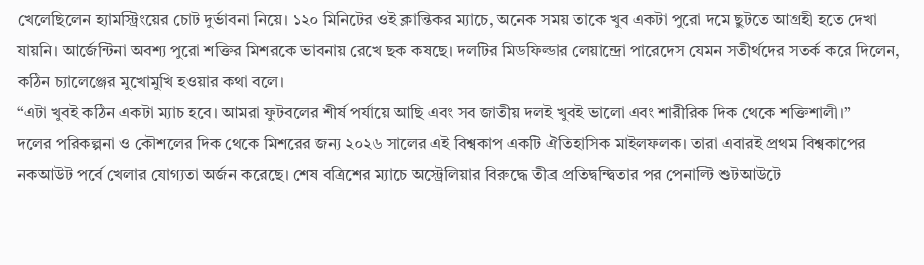খেলেছিলেন হ্যামস্ট্রিংয়ের চোট দুর্ভাবনা নিয়ে। ১২০ মিনিটের ওই ক্লান্তিকর ম্যাচে, অনেক সময় তাকে খুব একটা পুরো দমে ছুটতে আগ্রহী হতে দেখা যায়নি। আর্জেন্টিনা অবশ্য পুরো শক্তির মিশরকে ভাবনায় রেখে ছক কষছে। দলটির মিডফিল্ডার লেয়ান্দ্রো পারেদেস যেমন সতীর্থদের সতর্ক করে দিলেন, কঠিন চ্যালেঞ্জের মুখোমুখি হওয়ার কথা বলে।
“এটা খুবই কঠিন একটা ম্যাচ হবে। আমরা ফুটবলের শীর্ষ পর্যায়ে আছি এবং সব জাতীয় দলই খুবই ভালো এবং শারীরিক দিক থেকে শক্তিশালী।”
দলের পরিকল্পনা ও কৌশলের দিক থেকে মিশরের জন্য ২০২৬ সালের এই বিশ্বকাপ একটি ঐতিহাসিক মাইলফলক। তারা এবারই প্রথম বিশ্বকাপের নকআউট পর্বে খেলার যোগ্যতা অর্জন করেছে। শেষ বত্রিশের ম্যাচে অস্ট্রেলিয়ার বিরুদ্ধে তীব্র প্রতিদ্বন্দ্বিতার পর পেনাল্টি শুটআউটে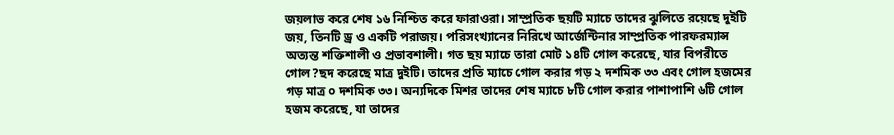জয়লাভ করে শেষ ১৬ নিশ্চিত করে ফারাওরা। সাম্প্রতিক ছয়টি ম্যাচে তাদের ঝুলিতে রয়েছে দুইটি জয়, তিনটি ড্র ও একটি পরাজয়। পরিসংখ্যানের নিরিখে আর্জেন্টিনার সাম্প্রতিক পারফরম্যান্স অত্যন্ত শক্তিশালী ও প্রভাবশালী। গত ছয় ম্যাচে তারা মোট ১৪টি গোল করেছে, যার বিপরীতে গোল?ছদ করেছে মাত্র দুইটি। তাদের প্রতি ম্যাচে গোল করার গড় ২ দশমিক ৩৩ এবং গোল হজমের গড় মাত্র ০ দশমিক ৩৩। অন্যদিকে মিশর তাদের শেষ ম্যাচে ৮টি গোল করার পাশাপাশি ৬টি গোল হজম করেছে, যা তাদের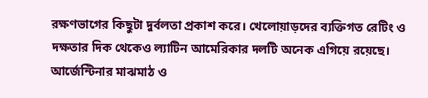রক্ষণভাগের কিছুটা দুর্বলতা প্রকাশ করে। খেলোয়াড়দের ব্যক্তিগত রেটিং ও দক্ষতার দিক থেকেও ল্যাটিন আমেরিকার দলটি অনেক এগিয়ে রয়েছে। আর্জেন্টিনার মাঝমাঠ ও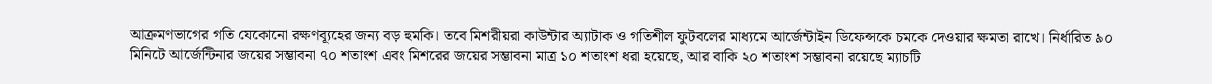আক্রমণভাগের গতি যেকোনো রক্ষণব্যূহের জন্য বড় হুমকি। তবে মিশরীয়রা কাউন্টার অ্যাটাক ও গতিশীল ফুটবলের মাধ্যমে আর্জেন্টাইন ডিফেন্সকে চমকে দেওয়ার ক্ষমতা রাখে। নির্ধারিত ৯০ মিনিটে আর্জেন্টিনার জয়ের সম্ভাবনা ৭০ শতাংশ এবং মিশরের জয়ের সম্ভাবনা মাত্র ১০ শতাংশ ধরা হয়েছে, আর বাকি ২০ শতাংশ সম্ভাবনা রয়েছে ম্যাচটি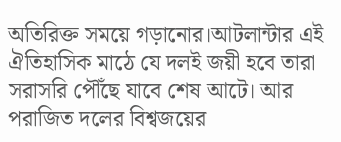অতিরিক্ত সময়ে গড়ানোর।আটলান্টার এই ঐতিহাসিক মাঠে যে দলই জয়ী হবে তারা সরাসরি পৌঁছে যাবে শেষ আটে। আর পরাজিত দলের বিশ্বজয়ের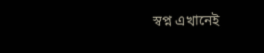স্বপ্ন এখানেই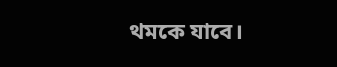থমকে যাবে।